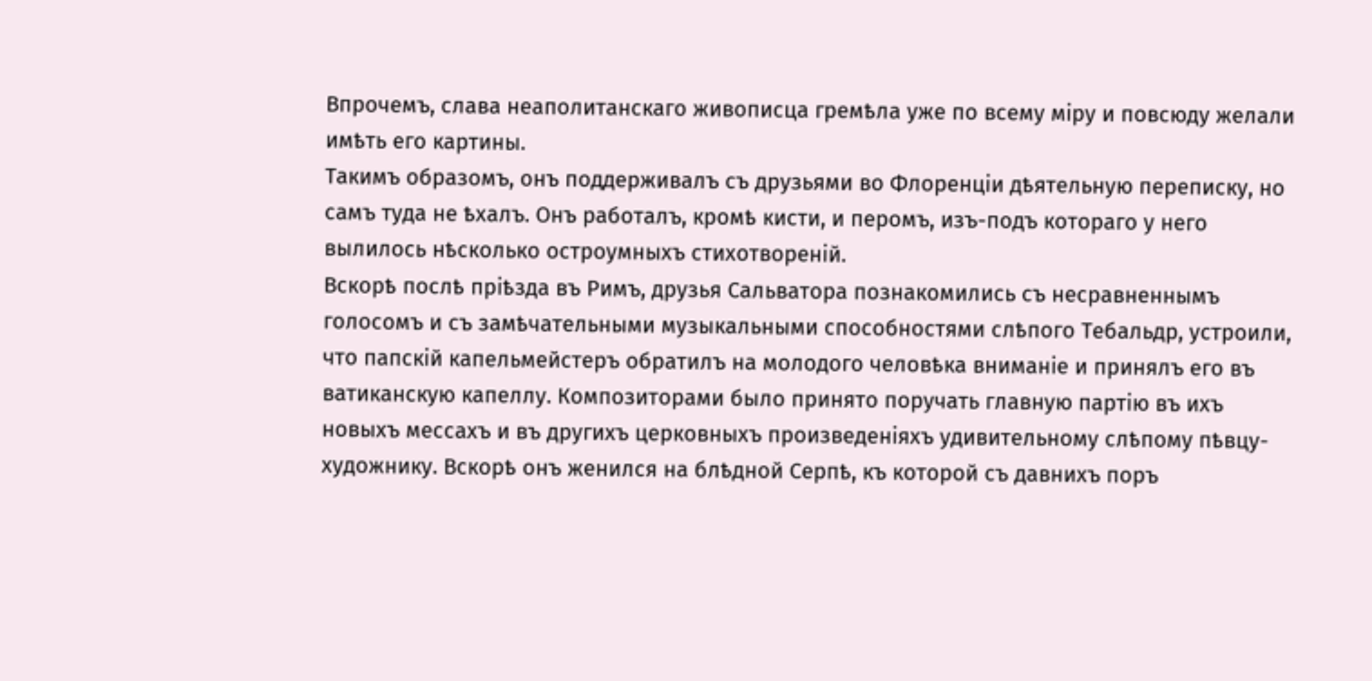Впрочемъ, слава неаполитанскаго живописца гремѣла уже по всему міру и повсюду желали имѣть его картины.
Такимъ образомъ, онъ поддерживалъ съ друзьями во Флоренціи дѣятельную переписку, но самъ туда не ѣхалъ. Онъ работалъ, кромѣ кисти, и перомъ, изъ-подъ котораго у него вылилось нѣсколько остроумныхъ стихотвореній.
Вскорѣ послѣ пріѣзда въ Римъ, друзья Сальватора познакомились съ несравненнымъ голосомъ и съ замѣчательными музыкальными способностями слѣпого Тебальдр, устроили, что папскій капельмейстеръ обратилъ на молодого человѣка вниманіе и принялъ его въ ватиканскую капеллу. Композиторами было принято поручать главную партію въ ихъ новыхъ мессахъ и въ другихъ церковныхъ произведеніяхъ удивительному слѣпому пѣвцу-художнику. Вскорѣ онъ женился на блѣдной Серпѣ, къ которой съ давнихъ поръ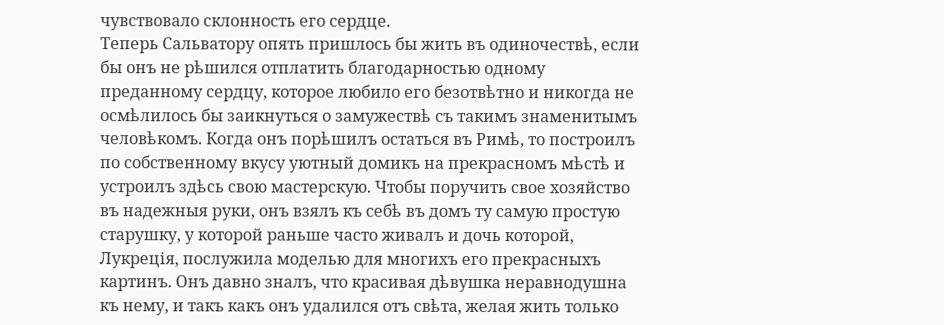чувствовало склонность его сердце.
Теперь Сальватору опять пришлось бы жить въ одиночествѣ, если бы онъ не рѣшился отплатить благодарностью одному преданному сердцу, которое любило его безотвѣтно и никогда не осмѣлилось бы заикнуться о замужествѣ съ такимъ знаменитымъ человѣкомъ. Когда онъ порѣшилъ остаться въ Римѣ, то построилъ по собственному вкусу уютный домикъ на прекрасномъ мѣстѣ и устроилъ здѣсь свою мастерскую. Чтобы поручить свое хозяйство въ надежныя руки, онъ взялъ къ себѣ въ домъ ту самую простую старушку, у которой раньше часто живалъ и дочь которой, Лукреція, послужила моделью для многихъ его прекрасныхъ картинъ. Онъ давно зналъ, что красивая дѣвушка неравнодушна къ нему, и такъ какъ онъ удалился отъ свѣта, желая жить только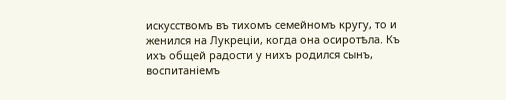искусствомъ въ тихомъ семейномъ кругу, то и женился на Лукреціи, когда она осиротѣла. Къ ихъ общей радости у нихъ родился сынъ, воспитаніемъ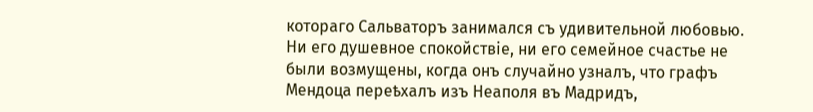котораго Сальваторъ занимался съ удивительной любовью.
Ни его душевное спокойствіе, ни его семейное счастье не были возмущены, когда онъ случайно узналъ, что графъ Мендоца переѣхалъ изъ Неаполя въ Мадридъ,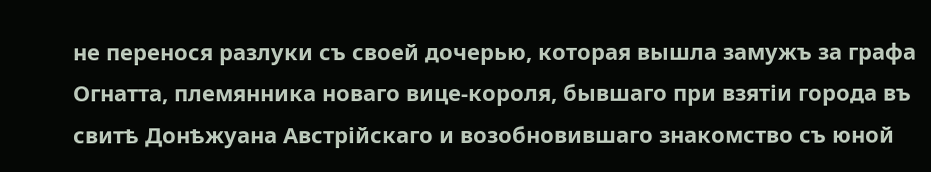не перенося разлуки съ своей дочерью, которая вышла замужъ за графа Огнатта, племянника новаго вице-короля, бывшаго при взятіи города въ свитѣ Донѣжуана Австрійскаго и возобновившаго знакомство съ юной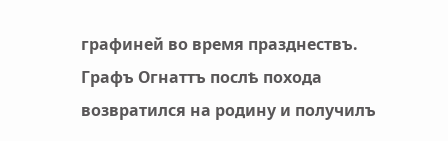графиней во время празднествъ. Графъ Огнаттъ послѣ похода возвратился на родину и получилъ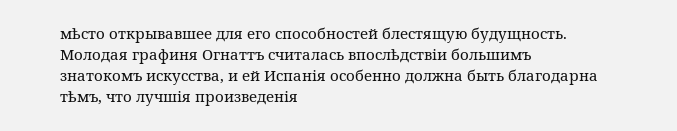мѣсто открывавшее для его способностей блестящую будущность.
Молодая графиня Огнаттъ считалась впослѣдствіи большимъ знатокомъ искусства, и ей Испанія особенно должна быть благодарна тѣмъ, что лучшія произведенія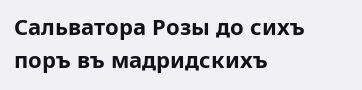Сальватора Розы до сихъ поръ въ мадридскихъ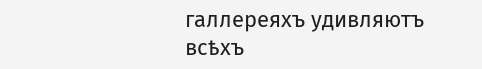галлереяхъ удивляютъ всѣхъ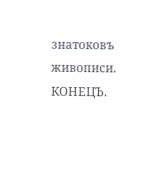знатоковъ живописи.
КОНЕЦЪ.